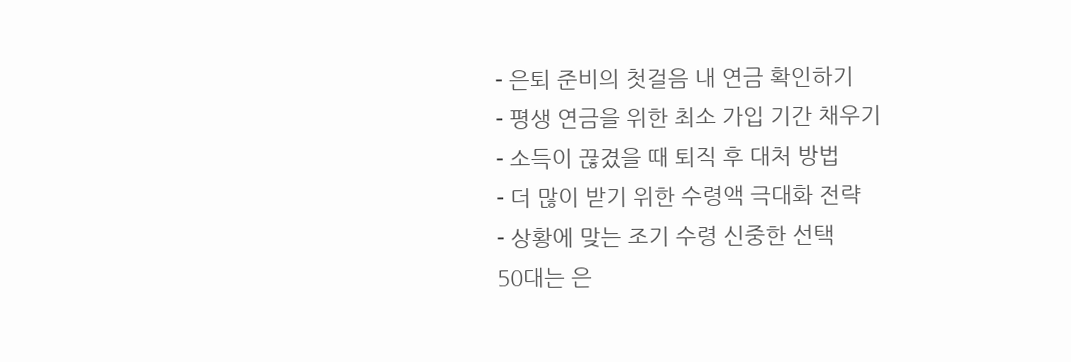- 은퇴 준비의 첫걸음 내 연금 확인하기
- 평생 연금을 위한 최소 가입 기간 채우기
- 소득이 끊겼을 때 퇴직 후 대처 방법
- 더 많이 받기 위한 수령액 극대화 전략
- 상황에 맞는 조기 수령 신중한 선택
50대는 은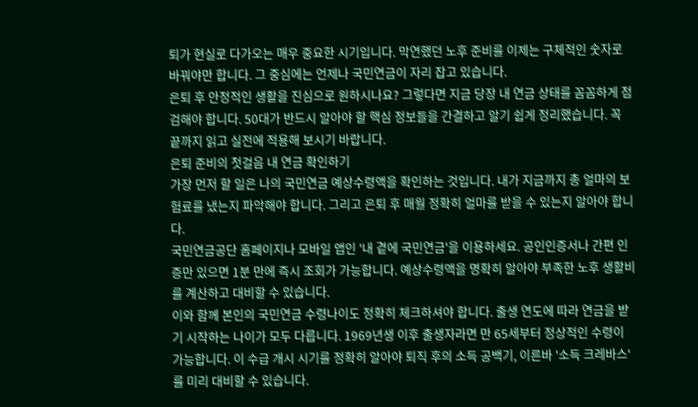퇴가 현실로 다가오는 매우 중요한 시기입니다. 막연했던 노후 준비를 이제는 구체적인 숫자로 바꿔야만 합니다. 그 중심에는 언제나 국민연금이 자리 잡고 있습니다.
은퇴 후 안정적인 생활을 진심으로 원하시나요? 그렇다면 지금 당장 내 연금 상태를 꼼꼼하게 점검해야 합니다. 50대가 반드시 알아야 할 핵심 정보들을 간결하고 알기 쉽게 정리했습니다. 꼭 끝까지 읽고 실전에 적용해 보시기 바랍니다.
은퇴 준비의 첫걸음 내 연금 확인하기
가장 먼저 할 일은 나의 국민연금 예상수령액을 확인하는 것입니다. 내가 지금까지 총 얼마의 보험료를 냈는지 파악해야 합니다. 그리고 은퇴 후 매월 정확히 얼마를 받을 수 있는지 알아야 합니다.
국민연금공단 홈페이지나 모바일 앱인 '내 곁에 국민연금'을 이용하세요. 공인인증서나 간편 인증만 있으면 1분 만에 즉시 조회가 가능합니다. 예상수령액을 명확히 알아야 부족한 노후 생활비를 계산하고 대비할 수 있습니다.
이와 함께 본인의 국민연금 수령나이도 정확히 체크하셔야 합니다. 출생 연도에 따라 연금을 받기 시작하는 나이가 모두 다릅니다. 1969년생 이후 출생자라면 만 65세부터 정상적인 수령이 가능합니다. 이 수급 개시 시기를 정확히 알아야 퇴직 후의 소득 공백기, 이른바 '소득 크레바스'를 미리 대비할 수 있습니다.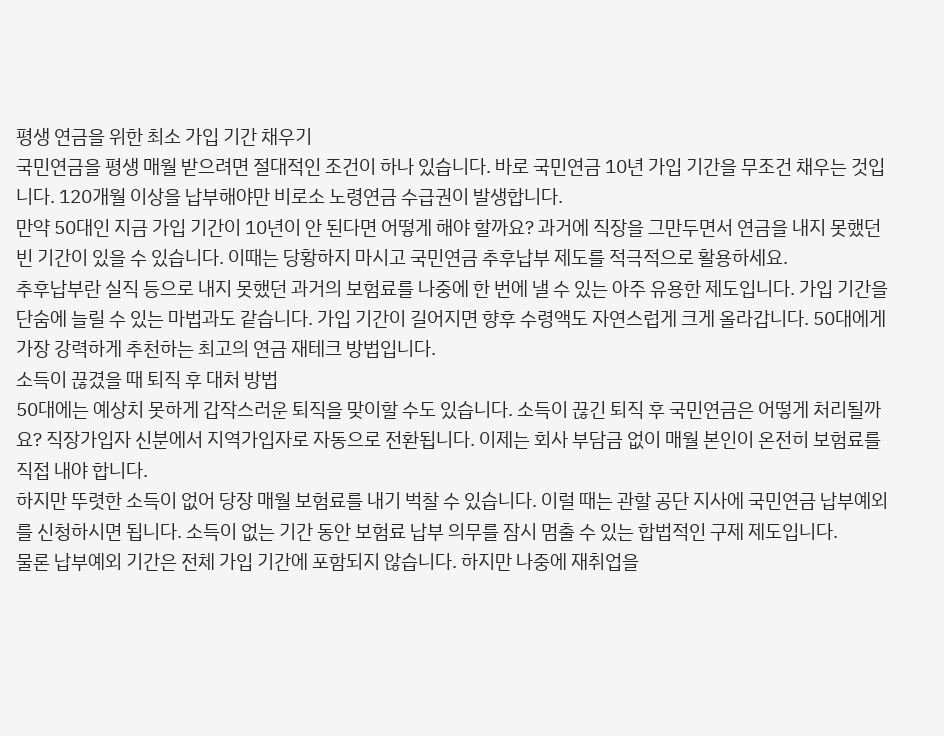평생 연금을 위한 최소 가입 기간 채우기
국민연금을 평생 매월 받으려면 절대적인 조건이 하나 있습니다. 바로 국민연금 10년 가입 기간을 무조건 채우는 것입니다. 120개월 이상을 납부해야만 비로소 노령연금 수급권이 발생합니다.
만약 50대인 지금 가입 기간이 10년이 안 된다면 어떻게 해야 할까요? 과거에 직장을 그만두면서 연금을 내지 못했던 빈 기간이 있을 수 있습니다. 이때는 당황하지 마시고 국민연금 추후납부 제도를 적극적으로 활용하세요.
추후납부란 실직 등으로 내지 못했던 과거의 보험료를 나중에 한 번에 낼 수 있는 아주 유용한 제도입니다. 가입 기간을 단숨에 늘릴 수 있는 마법과도 같습니다. 가입 기간이 길어지면 향후 수령액도 자연스럽게 크게 올라갑니다. 50대에게 가장 강력하게 추천하는 최고의 연금 재테크 방법입니다.
소득이 끊겼을 때 퇴직 후 대처 방법
50대에는 예상치 못하게 갑작스러운 퇴직을 맞이할 수도 있습니다. 소득이 끊긴 퇴직 후 국민연금은 어떻게 처리될까요? 직장가입자 신분에서 지역가입자로 자동으로 전환됩니다. 이제는 회사 부담금 없이 매월 본인이 온전히 보험료를 직접 내야 합니다.
하지만 뚜렷한 소득이 없어 당장 매월 보험료를 내기 벅찰 수 있습니다. 이럴 때는 관할 공단 지사에 국민연금 납부예외를 신청하시면 됩니다. 소득이 없는 기간 동안 보험료 납부 의무를 잠시 멈출 수 있는 합법적인 구제 제도입니다.
물론 납부예외 기간은 전체 가입 기간에 포함되지 않습니다. 하지만 나중에 재취업을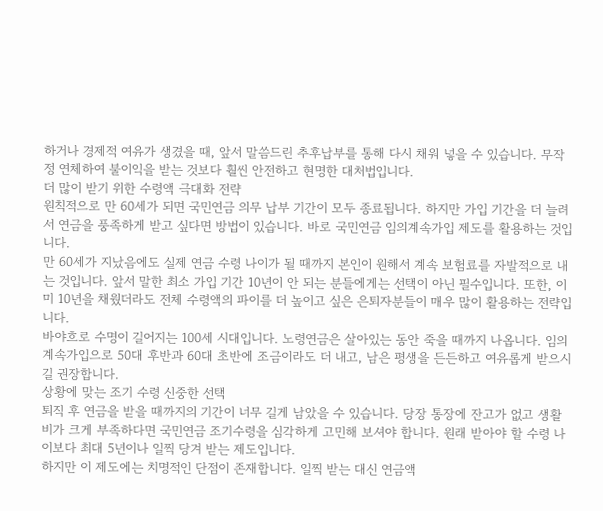하거나 경제적 여유가 생겼을 때, 앞서 말씀드린 추후납부를 통해 다시 채워 넣을 수 있습니다. 무작정 연체하여 불이익을 받는 것보다 훨씬 안전하고 현명한 대처법입니다.
더 많이 받기 위한 수령액 극대화 전략
원칙적으로 만 60세가 되면 국민연금 의무 납부 기간이 모두 종료됩니다. 하지만 가입 기간을 더 늘려서 연금을 풍족하게 받고 싶다면 방법이 있습니다. 바로 국민연금 임의계속가입 제도를 활용하는 것입니다.
만 60세가 지났음에도 실제 연금 수령 나이가 될 때까지 본인이 원해서 계속 보험료를 자발적으로 내는 것입니다. 앞서 말한 최소 가입 기간 10년이 안 되는 분들에게는 선택이 아닌 필수입니다. 또한, 이미 10년을 채웠더라도 전체 수령액의 파이를 더 높이고 싶은 은퇴자분들이 매우 많이 활용하는 전략입니다.
바야흐로 수명이 길어지는 100세 시대입니다. 노령연금은 살아있는 동안 죽을 때까지 나옵니다. 임의계속가입으로 50대 후반과 60대 초반에 조금이라도 더 내고, 남은 평생을 든든하고 여유롭게 받으시길 권장합니다.
상황에 맞는 조기 수령 신중한 선택
퇴직 후 연금을 받을 때까지의 기간이 너무 길게 남았을 수 있습니다. 당장 통장에 잔고가 없고 생활비가 크게 부족하다면 국민연금 조기수령을 심각하게 고민해 보셔야 합니다. 원래 받아야 할 수령 나이보다 최대 5년이나 일찍 당겨 받는 제도입니다.
하지만 이 제도에는 치명적인 단점이 존재합니다. 일찍 받는 대신 연금액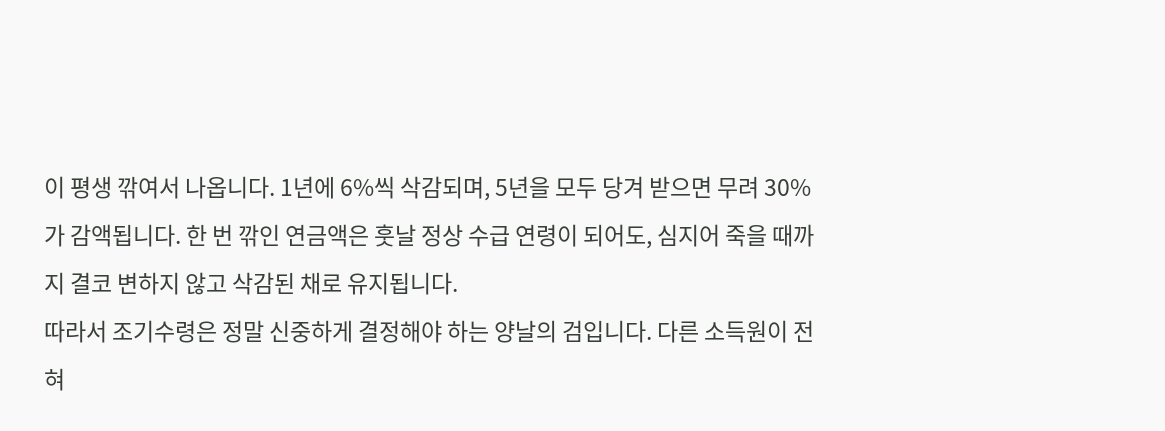이 평생 깎여서 나옵니다. 1년에 6%씩 삭감되며, 5년을 모두 당겨 받으면 무려 30%가 감액됩니다. 한 번 깎인 연금액은 훗날 정상 수급 연령이 되어도, 심지어 죽을 때까지 결코 변하지 않고 삭감된 채로 유지됩니다.
따라서 조기수령은 정말 신중하게 결정해야 하는 양날의 검입니다. 다른 소득원이 전혀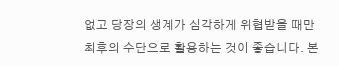없고 당장의 생계가 심각하게 위협받을 때만 최후의 수단으로 활용하는 것이 좋습니다. 본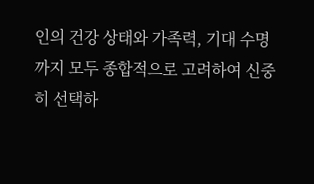인의 건강 상태와 가족력, 기대 수명까지 모두 종합적으로 고려하여 신중히 선택하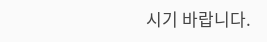시기 바랍니다.